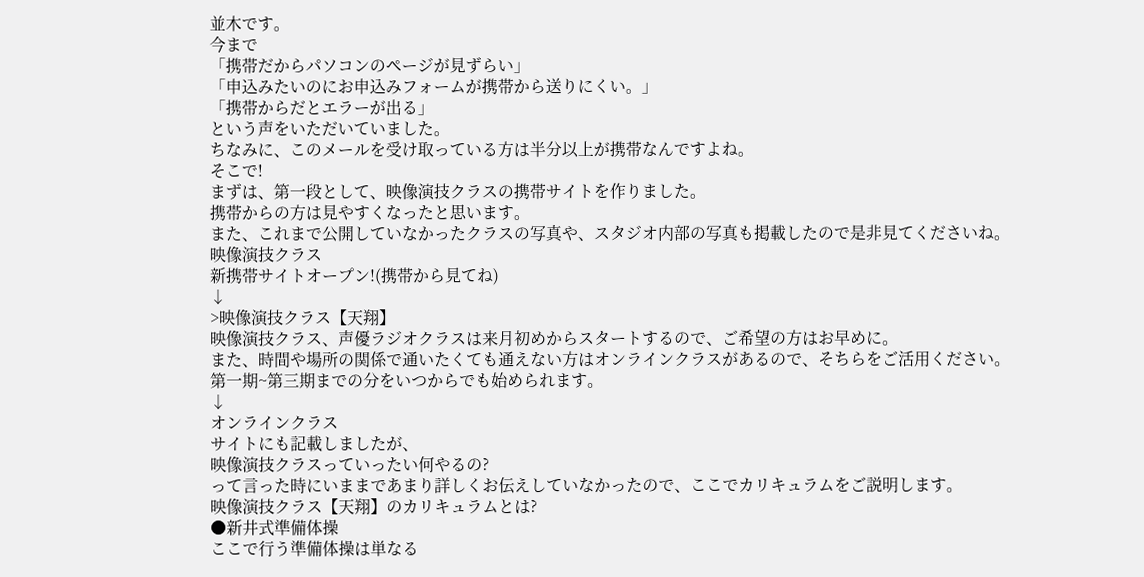並木です。
今まで
「携帯だからパソコンのページが見ずらい」
「申込みたいのにお申込みフォームが携帯から送りにくい。」
「携帯からだとエラーが出る」
という声をいただいていました。
ちなみに、このメールを受け取っている方は半分以上が携帯なんですよね。
そこで!
まずは、第一段として、映像演技クラスの携帯サイトを作りました。
携帯からの方は見やすくなったと思います。
また、これまで公開していなかったクラスの写真や、スタジオ内部の写真も掲載したので是非見てくださいね。
映像演技クラス
新携帯サイトオープン!(携帯から見てね)
↓
>映像演技クラス【天翔】
映像演技クラス、声優ラジオクラスは来月初めからスタートするので、ご希望の方はお早めに。
また、時間や場所の関係で通いたくても通えない方はオンラインクラスがあるので、そちらをご活用ください。
第一期~第三期までの分をいつからでも始められます。
↓
オンラインクラス
サイトにも記載しましたが、
映像演技クラスっていったい何やるの?
って言った時にいままであまり詳しくお伝えしていなかったので、ここでカリキュラムをご説明します。
映像演技クラス【天翔】のカリキュラムとは?
●新井式準備体操
ここで行う準備体操は単なる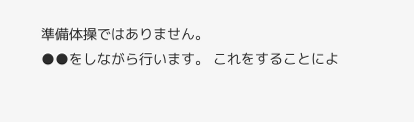準備体操ではありません。
●●をしながら行います。 これをすることによ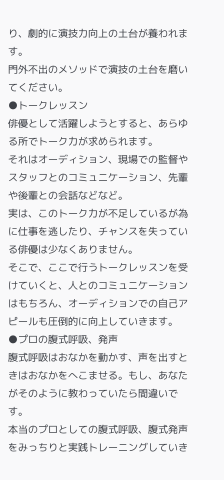り、劇的に演技力向上の土台が養われます。
門外不出のメソッドで演技の土台を磨いてください。
●トークレッスン
俳優として活躍しようとすると、あらゆる所でトーク力が求められます。
それはオーディション、現場での監督やスタッフとのコミュニケーション、先輩や後輩との会話などなど。
実は、このトーク力が不足しているが為に仕事を逃したり、チャンスを失っている俳優は少なくありません。
そこで、ここで行うトークレッスンを受けていくと、人とのコミュニケーションはもちろん、オーディションでの自己アピールも圧倒的に向上していきます。
●プロの腹式呼吸、発声
腹式呼吸はおなかを動かす、声を出すときはおなかをへこませる。もし、あなたがそのように教わっていたら間違いです。
本当のプロとしての腹式呼吸、腹式発声をみっちりと実践トレーニングしていき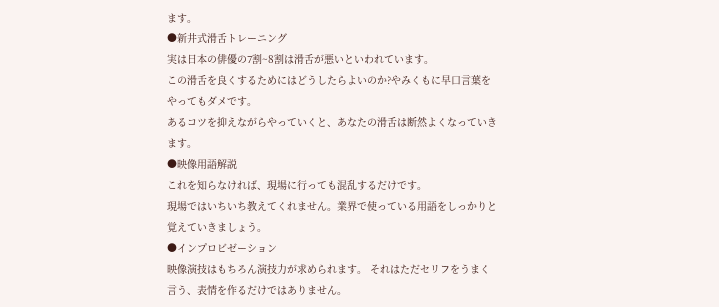ます。
●新井式滑舌トレーニング
実は日本の俳優の7割~8割は滑舌が悪いといわれています。
この滑舌を良くするためにはどうしたらよいのか?やみくもに早口言葉をやってもダメです。
あるコツを抑えながらやっていくと、あなたの滑舌は断然よくなっていきます。
●映像用語解説
これを知らなければ、現場に行っても混乱するだけです。
現場ではいちいち教えてくれません。業界で使っている用語をしっかりと覚えていきましょう。
●インプロビゼーション
映像演技はもちろん演技力が求められます。 それはただセリフをうまく言う、表情を作るだけではありません。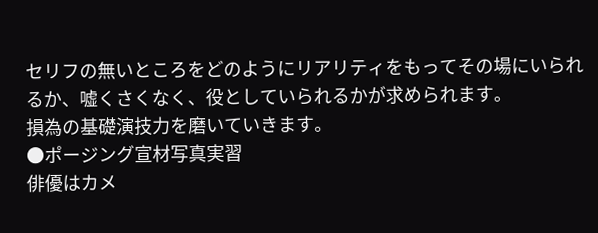セリフの無いところをどのようにリアリティをもってその場にいられるか、嘘くさくなく、役としていられるかが求められます。
損為の基礎演技力を磨いていきます。
●ポージング宣材写真実習
俳優はカメ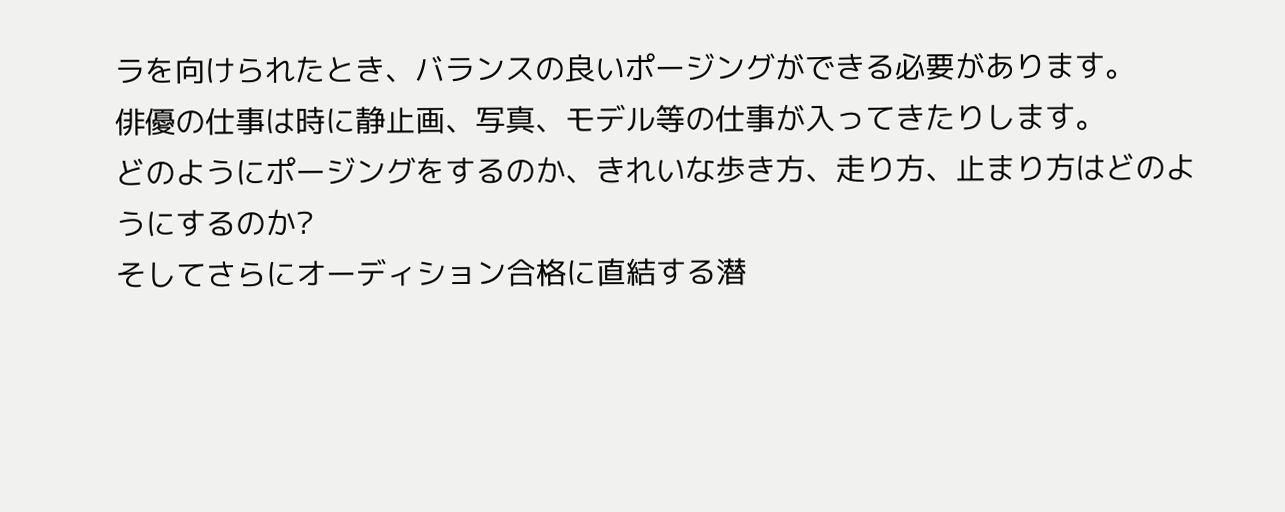ラを向けられたとき、バランスの良いポージングができる必要があります。
俳優の仕事は時に静止画、写真、モデル等の仕事が入ってきたりします。
どのようにポージングをするのか、きれいな歩き方、走り方、止まり方はどのようにするのか?
そしてさらにオーディション合格に直結する潜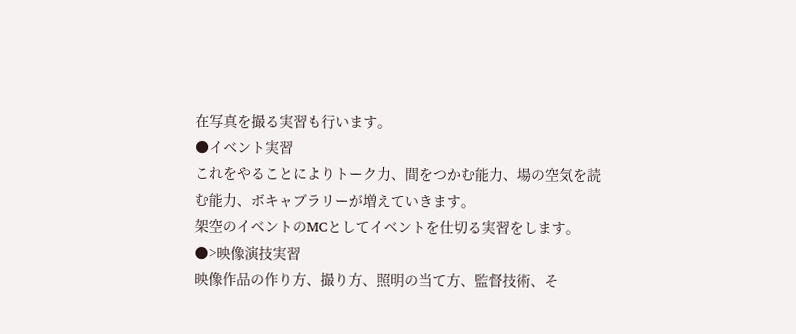在写真を撮る実習も行います。
●イベント実習
これをやることによりトーク力、間をつかむ能力、場の空気を読む能力、ボキャブラリーが増えていきます。
架空のイベントのMCとしてイベントを仕切る実習をします。
●>映像演技実習
映像作品の作り方、撮り方、照明の当て方、監督技術、そ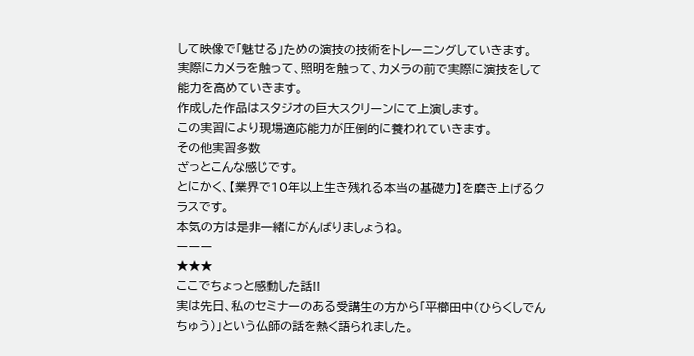して映像で「魅せる」ための演技の技術をトレーニングしていきます。
実際にカメラを触って、照明を触って、カメラの前で実際に演技をして能力を高めていきます。
作成した作品はスタジオの巨大スクリーンにて上演します。
この実習により現場適応能力が圧倒的に養われていきます。
その他実習多数
ざっとこんな感じです。
とにかく、【業界で10年以上生き残れる本当の基礎力】を磨き上げるクラスです。
本気の方は是非一緒にがんばりましょうね。
ーーー
★★★
ここでちょっと感動した話!!
実は先日、私のセミナーのある受講生の方から「平櫛田中(ひらくしでんちゅう)」という仏師の話を熱く語られました。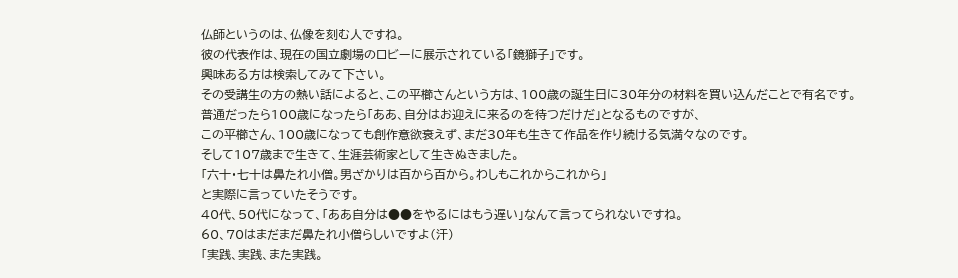仏師というのは、仏像を刻む人ですね。
彼の代表作は、現在の国立劇場のロビーに展示されている「鏡獅子」です。
興味ある方は検索してみて下さい。
その受講生の方の熱い話によると、この平櫛さんという方は、100歳の誕生日に30年分の材料を買い込んだことで有名です。
普通だったら100歳になったら「ああ、自分はお迎えに来るのを待つだけだ」となるものですが、
この平櫛さん、100歳になっても創作意欲衰えず、まだ30年も生きて作品を作り続ける気満々なのです。
そして107歳まで生きて、生涯芸術家として生きぬきました。
「六十・七十は鼻たれ小僧。男ざかりは百から百から。わしもこれからこれから」
と実際に言っていたそうです。
40代、50代になって、「ああ自分は●●をやるにはもう遅い」なんて言ってられないですね。
60、70はまだまだ鼻たれ小僧らしいですよ(汗)
「実践、実践、また実践。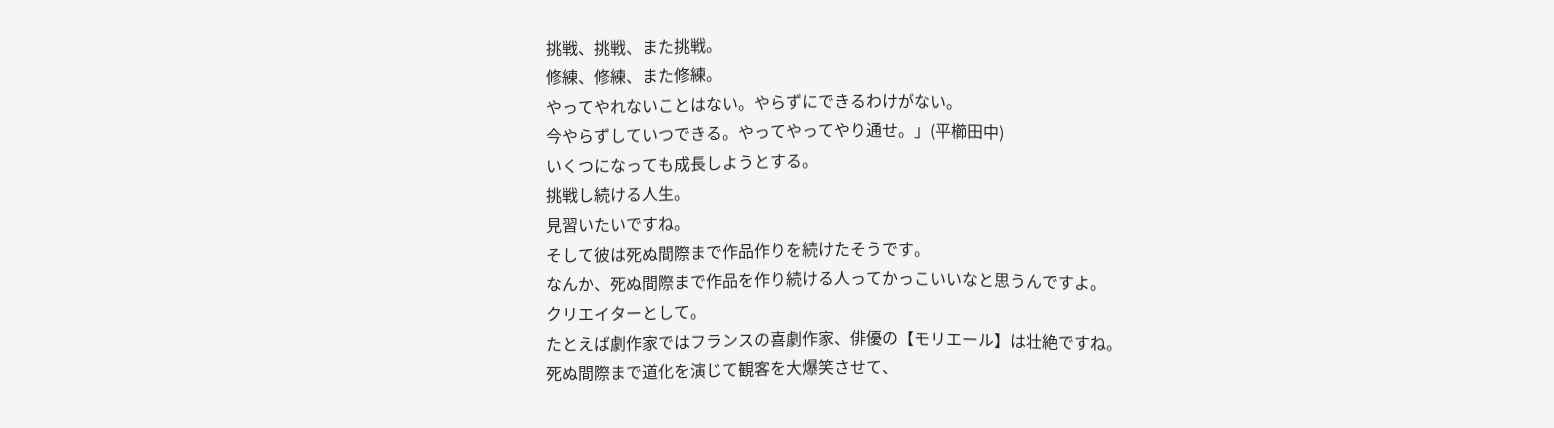挑戦、挑戦、また挑戦。
修練、修練、また修練。
やってやれないことはない。やらずにできるわけがない。
今やらずしていつできる。やってやってやり通せ。」(平櫛田中)
いくつになっても成長しようとする。
挑戦し続ける人生。
見習いたいですね。
そして彼は死ぬ間際まで作品作りを続けたそうです。
なんか、死ぬ間際まで作品を作り続ける人ってかっこいいなと思うんですよ。
クリエイターとして。
たとえば劇作家ではフランスの喜劇作家、俳優の【モリエール】は壮絶ですね。
死ぬ間際まで道化を演じて観客を大爆笑させて、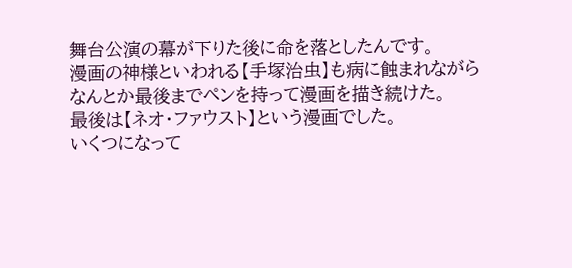舞台公演の幕が下りた後に命を落としたんです。
漫画の神様といわれる【手塚治虫】も病に蝕まれながらなんとか最後までペンを持って漫画を描き続けた。
最後は【ネオ・ファウスト】という漫画でした。
いくつになって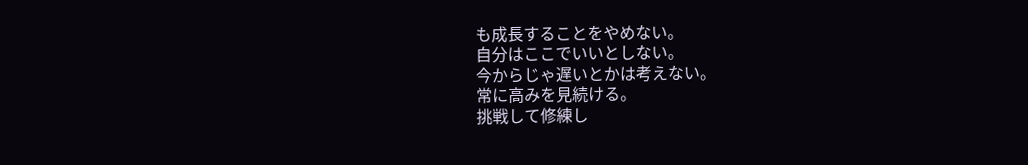も成長することをやめない。
自分はここでいいとしない。
今からじゃ遅いとかは考えない。
常に高みを見続ける。
挑戦して修練し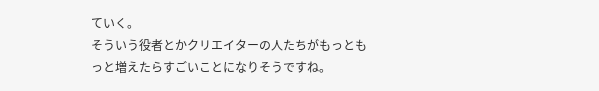ていく。
そういう役者とかクリエイターの人たちがもっともっと増えたらすごいことになりそうですね。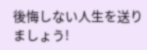後悔しない人生を送りましょう!